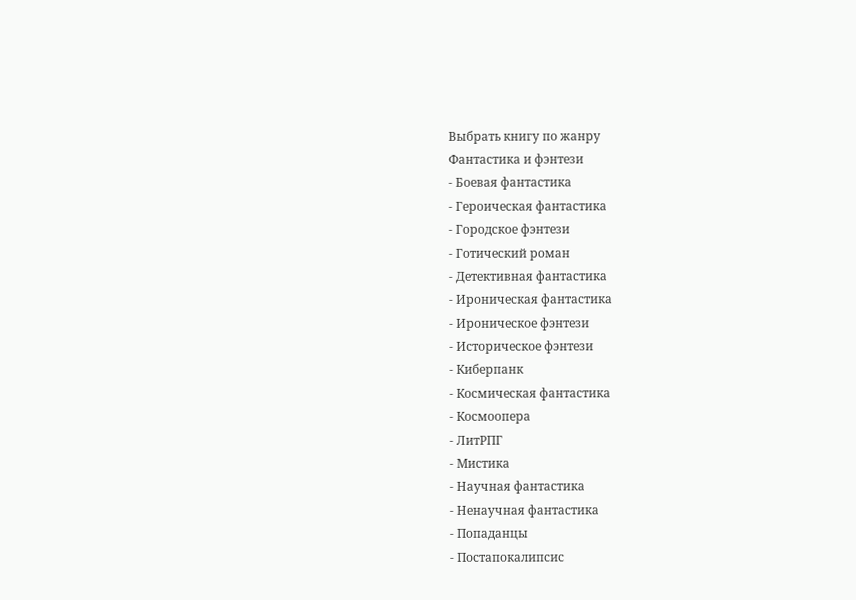Выбрать книгу по жанру
Фантастика и фэнтези
- Боевая фантастика
- Героическая фантастика
- Городское фэнтези
- Готический роман
- Детективная фантастика
- Ироническая фантастика
- Ироническое фэнтези
- Историческое фэнтези
- Киберпанк
- Космическая фантастика
- Космоопера
- ЛитРПГ
- Мистика
- Научная фантастика
- Ненаучная фантастика
- Попаданцы
- Постапокалипсис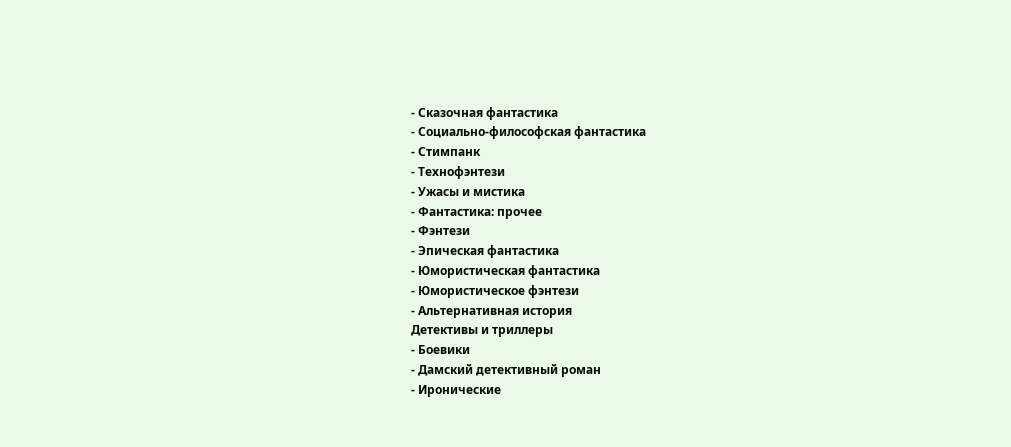- Сказочная фантастика
- Социально-философская фантастика
- Стимпанк
- Технофэнтези
- Ужасы и мистика
- Фантастика: прочее
- Фэнтези
- Эпическая фантастика
- Юмористическая фантастика
- Юмористическое фэнтези
- Альтернативная история
Детективы и триллеры
- Боевики
- Дамский детективный роман
- Иронические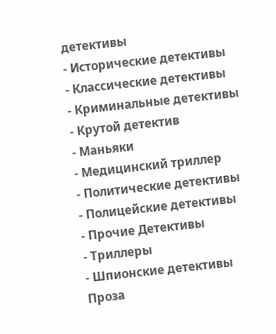детективы
- Исторические детективы
- Классические детективы
- Криминальные детективы
- Крутой детектив
- Маньяки
- Медицинский триллер
- Политические детективы
- Полицейские детективы
- Прочие Детективы
- Триллеры
- Шпионские детективы
Проза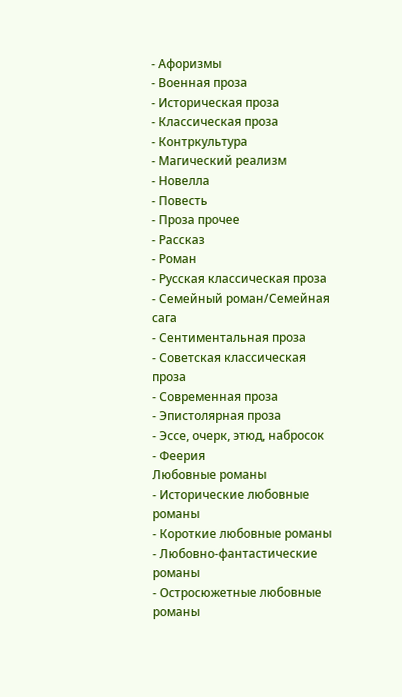- Афоризмы
- Военная проза
- Историческая проза
- Классическая проза
- Контркультура
- Магический реализм
- Новелла
- Повесть
- Проза прочее
- Рассказ
- Роман
- Русская классическая проза
- Семейный роман/Семейная сага
- Сентиментальная проза
- Советская классическая проза
- Современная проза
- Эпистолярная проза
- Эссе, очерк, этюд, набросок
- Феерия
Любовные романы
- Исторические любовные романы
- Короткие любовные романы
- Любовно-фантастические романы
- Остросюжетные любовные романы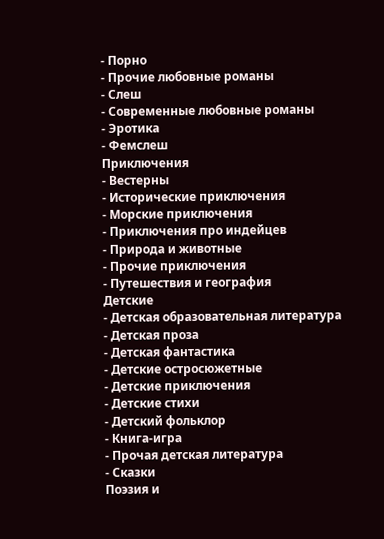- Порно
- Прочие любовные романы
- Слеш
- Современные любовные романы
- Эротика
- Фемслеш
Приключения
- Вестерны
- Исторические приключения
- Морские приключения
- Приключения про индейцев
- Природа и животные
- Прочие приключения
- Путешествия и география
Детские
- Детская образовательная литература
- Детская проза
- Детская фантастика
- Детские остросюжетные
- Детские приключения
- Детские стихи
- Детский фольклор
- Книга-игра
- Прочая детская литература
- Сказки
Поэзия и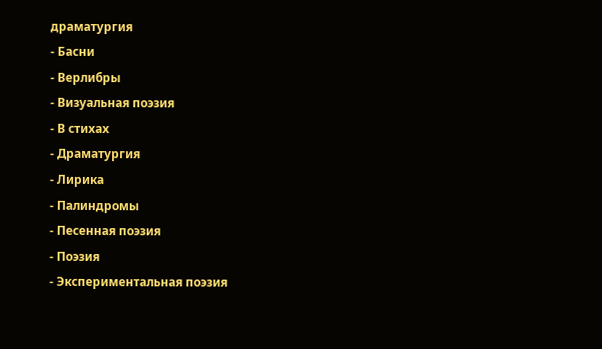драматургия
- Басни
- Верлибры
- Визуальная поэзия
- В стихах
- Драматургия
- Лирика
- Палиндромы
- Песенная поэзия
- Поэзия
- Экспериментальная поэзия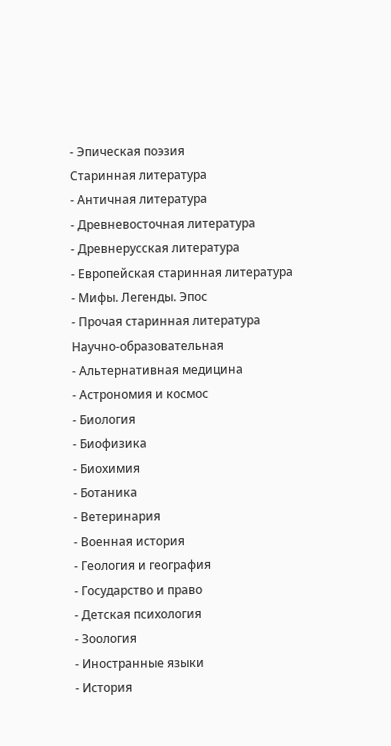- Эпическая поэзия
Старинная литература
- Античная литература
- Древневосточная литература
- Древнерусская литература
- Европейская старинная литература
- Мифы. Легенды. Эпос
- Прочая старинная литература
Научно-образовательная
- Альтернативная медицина
- Астрономия и космос
- Биология
- Биофизика
- Биохимия
- Ботаника
- Ветеринария
- Военная история
- Геология и география
- Государство и право
- Детская психология
- Зоология
- Иностранные языки
- История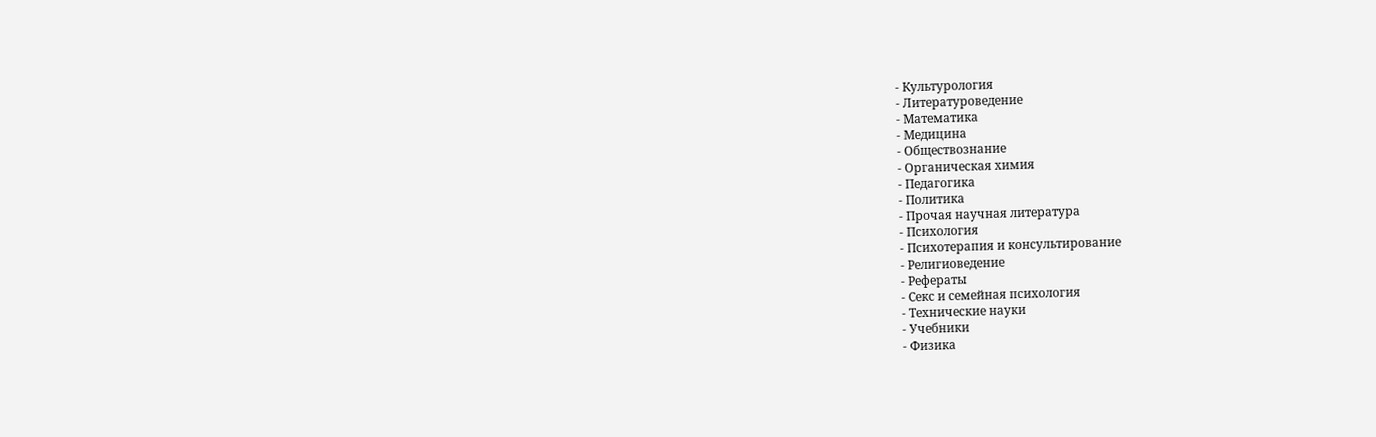- Культурология
- Литературоведение
- Математика
- Медицина
- Обществознание
- Органическая химия
- Педагогика
- Политика
- Прочая научная литература
- Психология
- Психотерапия и консультирование
- Религиоведение
- Рефераты
- Секс и семейная психология
- Технические науки
- Учебники
- Физика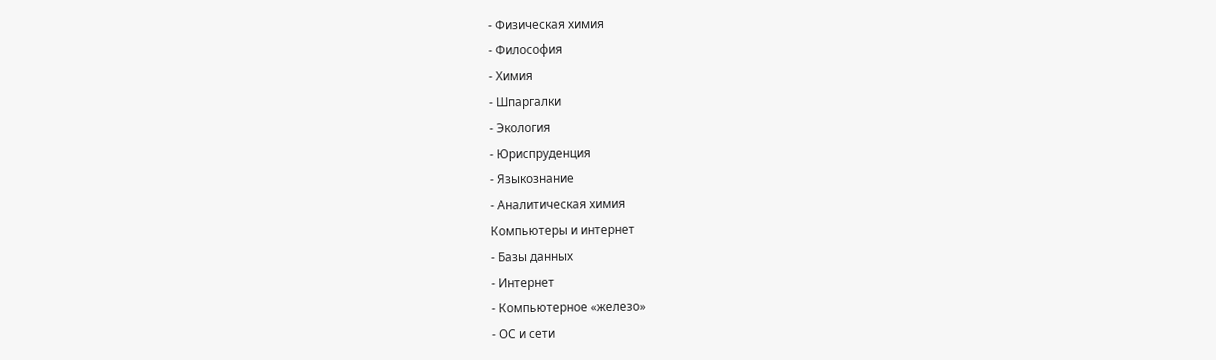- Физическая химия
- Философия
- Химия
- Шпаргалки
- Экология
- Юриспруденция
- Языкознание
- Аналитическая химия
Компьютеры и интернет
- Базы данных
- Интернет
- Компьютерное «железо»
- ОС и сети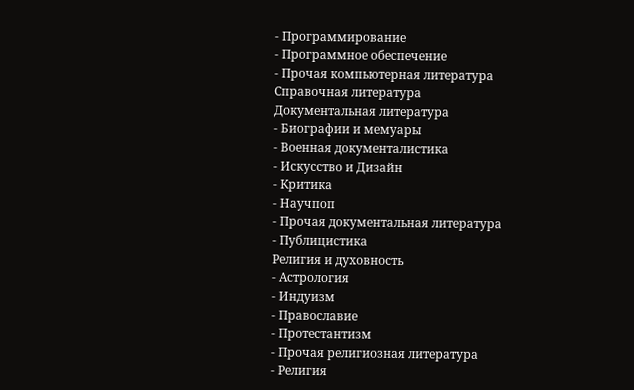- Программирование
- Программное обеспечение
- Прочая компьютерная литература
Справочная литература
Документальная литература
- Биографии и мемуары
- Военная документалистика
- Искусство и Дизайн
- Критика
- Научпоп
- Прочая документальная литература
- Публицистика
Религия и духовность
- Астрология
- Индуизм
- Православие
- Протестантизм
- Прочая религиозная литература
- Религия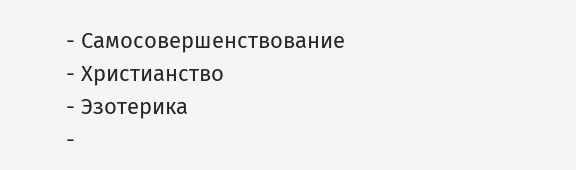- Самосовершенствование
- Христианство
- Эзотерика
-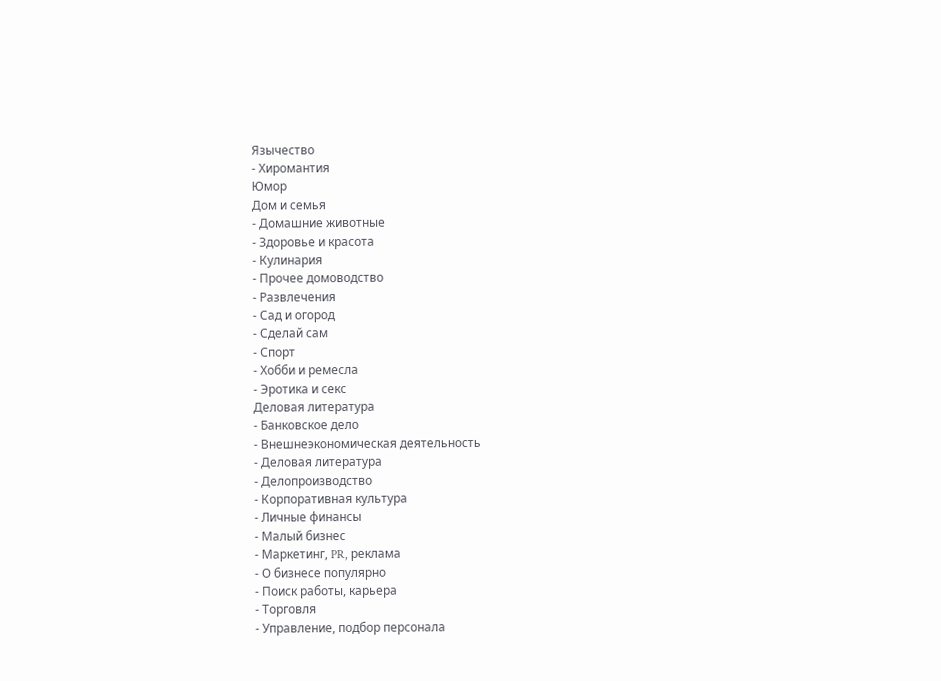Язычество
- Хиромантия
Юмор
Дом и семья
- Домашние животные
- Здоровье и красота
- Кулинария
- Прочее домоводство
- Развлечения
- Сад и огород
- Сделай сам
- Спорт
- Хобби и ремесла
- Эротика и секс
Деловая литература
- Банковское дело
- Внешнеэкономическая деятельность
- Деловая литература
- Делопроизводство
- Корпоративная культура
- Личные финансы
- Малый бизнес
- Маркетинг, PR, реклама
- О бизнесе популярно
- Поиск работы, карьера
- Торговля
- Управление, подбор персонала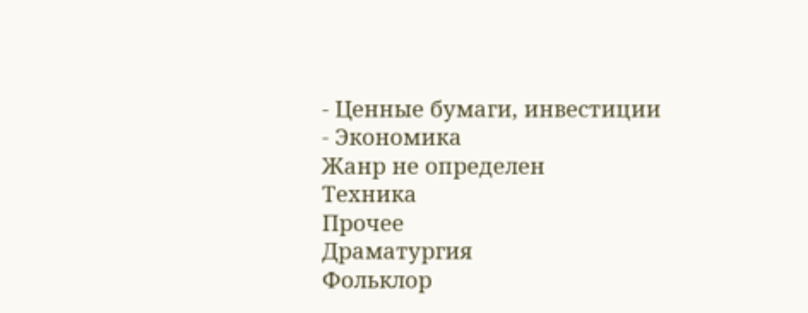- Ценные бумаги, инвестиции
- Экономика
Жанр не определен
Техника
Прочее
Драматургия
Фольклор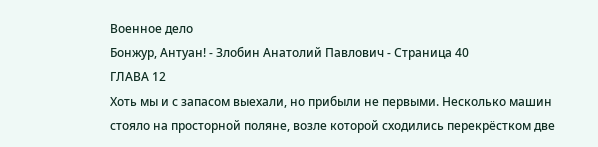Военное дело
Бонжур, Антуан! - Злобин Анатолий Павлович - Страница 40
ГЛАВА 12
Хоть мы и с запасом выехали, но прибыли не первыми. Несколько машин стояло на просторной поляне, возле которой сходились перекрёстком две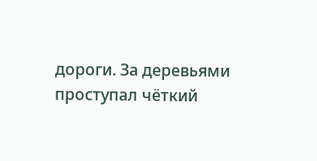дороги. За деревьями проступал чёткий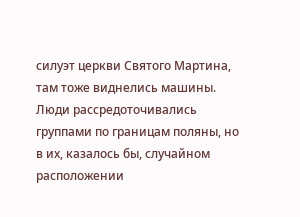силуэт церкви Святого Мартина, там тоже виднелись машины.
Люди рассредоточивались группами по границам поляны, но в их, казалось бы, случайном расположении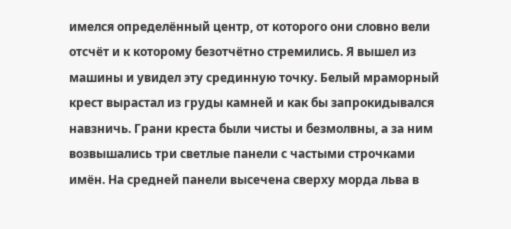имелся определённый центр, от которого они словно вели отсчёт и к которому безотчётно стремились. Я вышел из машины и увидел эту срединную точку. Белый мраморный крест вырастал из груды камней и как бы запрокидывался навзничь. Грани креста были чисты и безмолвны, а за ним возвышались три светлые панели с частыми строчками имён. На средней панели высечена сверху морда льва в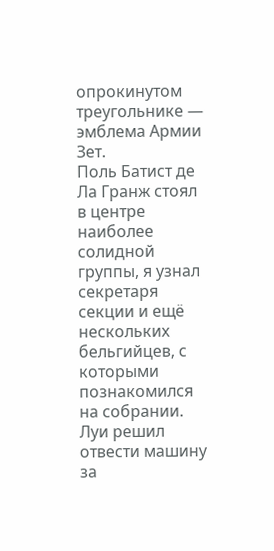опрокинутом треугольнике — эмблема Армии Зет.
Поль Батист де Ла Гранж стоял в центре наиболее солидной группы, я узнал секретаря секции и ещё нескольких бельгийцев, с которыми познакомился на собрании.
Луи решил отвести машину за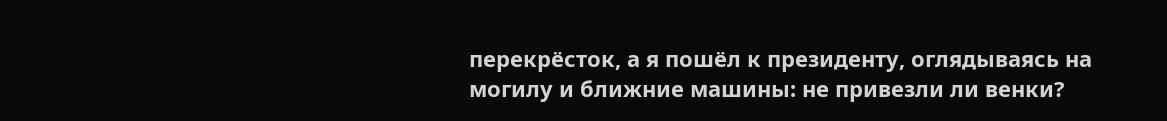перекрёсток, а я пошёл к президенту, оглядываясь на могилу и ближние машины: не привезли ли венки?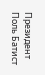Президент Поль Батист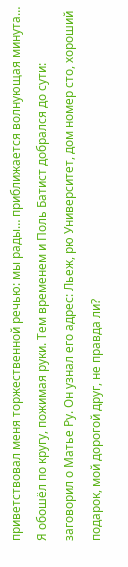приветствовал меня торжественной речью: мы рады… приближается волнующая минута…
Я обошёл по кругу, пожимая руки. Тем временем и Поль Батист добрался до сути: заговорил о Матье Ру. Он узнал его адрес: Льеж, рю Университет, дом номер сто, хороший подарок, мой дорогой друг, не правда ли?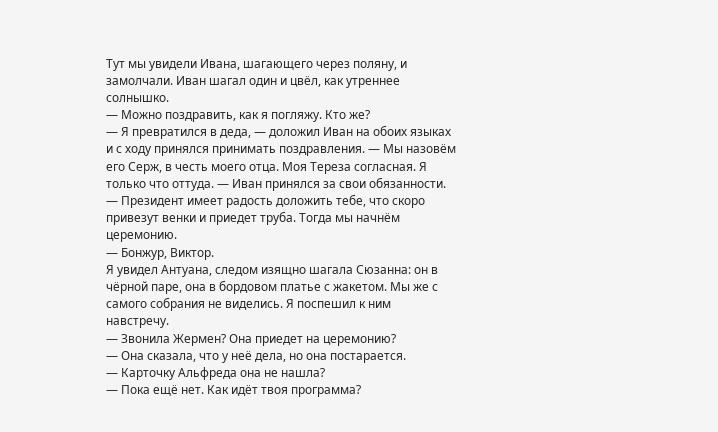Тут мы увидели Ивана, шагающего через поляну, и замолчали. Иван шагал один и цвёл, как утреннее солнышко.
— Можно поздравить, как я погляжу. Кто же?
— Я превратился в деда, — доложил Иван на обоих языках и с ходу принялся принимать поздравления. — Мы назовём его Серж, в честь моего отца. Моя Тереза согласная. Я только что оттуда. — Иван принялся за свои обязанности. — Президент имеет радость доложить тебе, что скоро привезут венки и приедет труба. Тогда мы начнём церемонию.
— Бонжур, Виктор.
Я увидел Антуана, следом изящно шагала Сюзанна: он в чёрной паре, она в бордовом платье с жакетом. Мы же с самого собрания не виделись. Я поспешил к ним навстречу.
— Звонила Жермен? Она приедет на церемонию?
— Она сказала, что у неё дела, но она постарается.
— Карточку Альфреда она не нашла?
— Пока ещё нет. Как идёт твоя программа?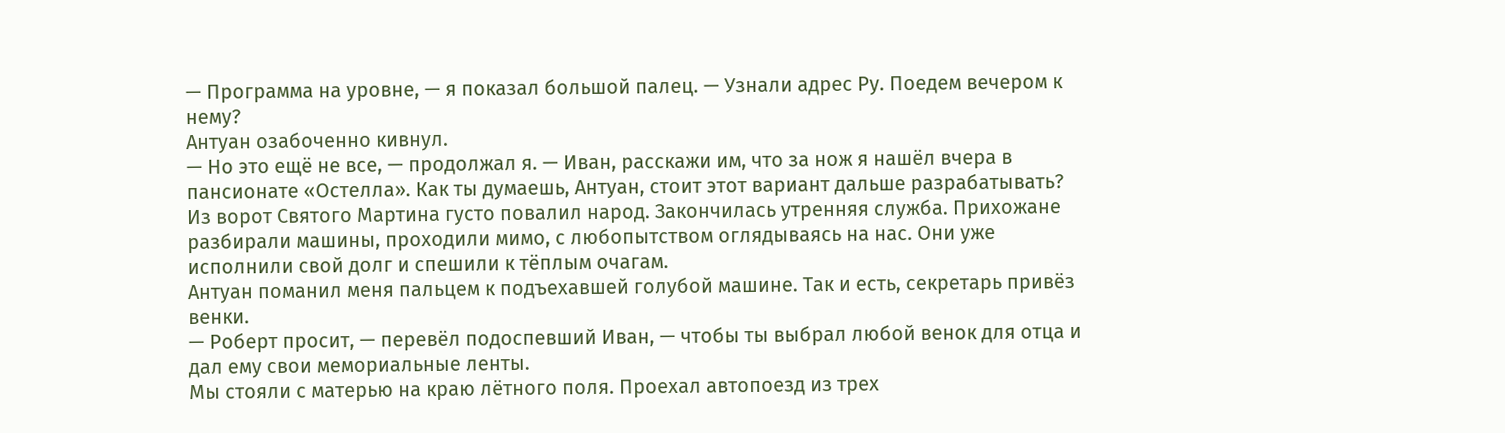— Программа на уровне, — я показал большой палец. — Узнали адрес Ру. Поедем вечером к нему?
Антуан озабоченно кивнул.
— Но это ещё не все, — продолжал я. — Иван, расскажи им, что за нож я нашёл вчера в пансионате «Остелла». Как ты думаешь, Антуан, стоит этот вариант дальше разрабатывать?
Из ворот Святого Мартина густо повалил народ. Закончилась утренняя служба. Прихожане разбирали машины, проходили мимо, с любопытством оглядываясь на нас. Они уже исполнили свой долг и спешили к тёплым очагам.
Антуан поманил меня пальцем к подъехавшей голубой машине. Так и есть, секретарь привёз венки.
— Роберт просит, — перевёл подоспевший Иван, — чтобы ты выбрал любой венок для отца и дал ему свои мемориальные ленты.
Мы стояли с матерью на краю лётного поля. Проехал автопоезд из трех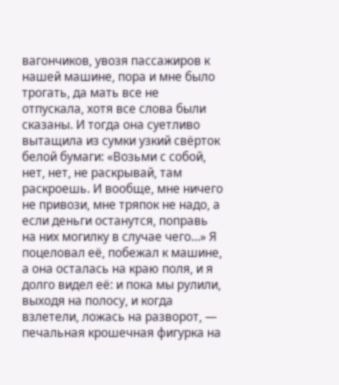вагончиков, увозя пассажиров к нашей машине, пора и мне было трогать, да мать все не отпускала, хотя все слова были сказаны. И тогда она суетливо вытащила из сумки узкий свёрток белой бумаги: «Возьми с собой, нет, нет, не раскрывай, там раскроешь. И вообще, мне ничего не привози, мне тряпок не надо, а если деньги останутся, поправь на них могилку в случае чего…» Я поцеловал её, побежал к машине, а она осталась на краю поля, и я долго видел её: и пока мы рулили, выходя на полосу, и когда взлетели, ложась на разворот, — печальная крошечная фигурка на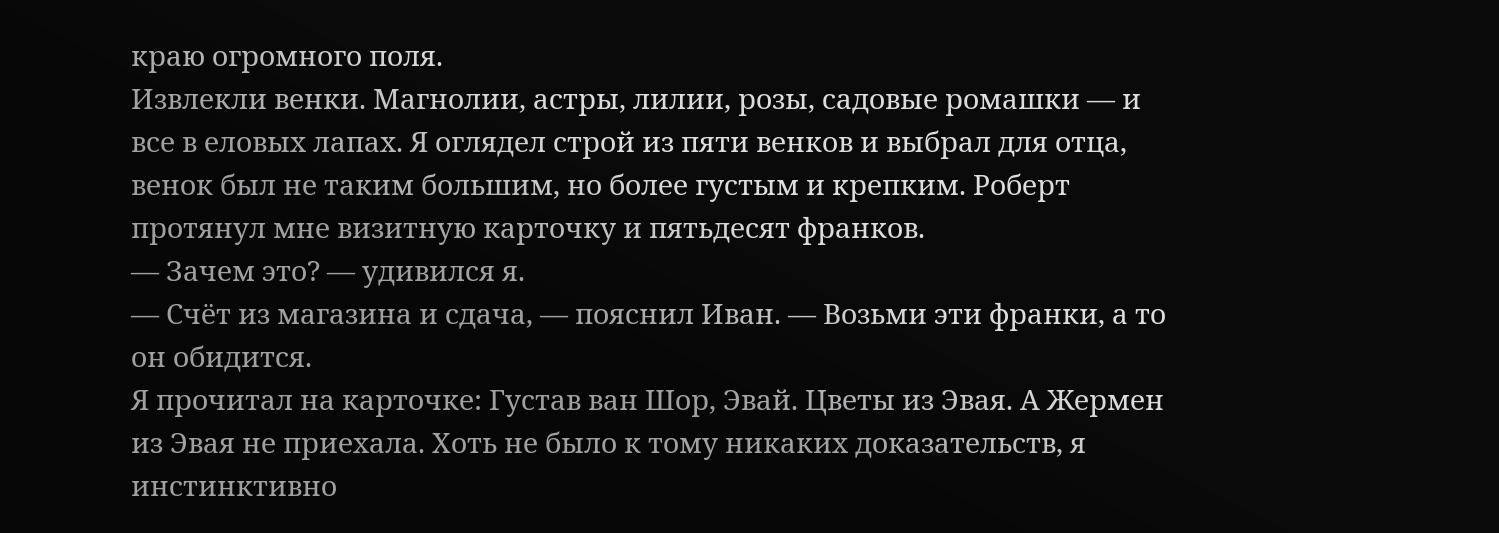краю огромного поля.
Извлекли венки. Магнолии, астры, лилии, розы, садовые ромашки — и все в еловых лапах. Я оглядел строй из пяти венков и выбрал для отца, венок был не таким большим, но более густым и крепким. Роберт протянул мне визитную карточку и пятьдесят франков.
— Зачем это? — удивился я.
— Счёт из магазина и сдача, — пояснил Иван. — Возьми эти франки, а то он обидится.
Я прочитал на карточке: Густав ван Шор, Эвай. Цветы из Эвая. А Жермен из Эвая не приехала. Хоть не было к тому никаких доказательств, я инстинктивно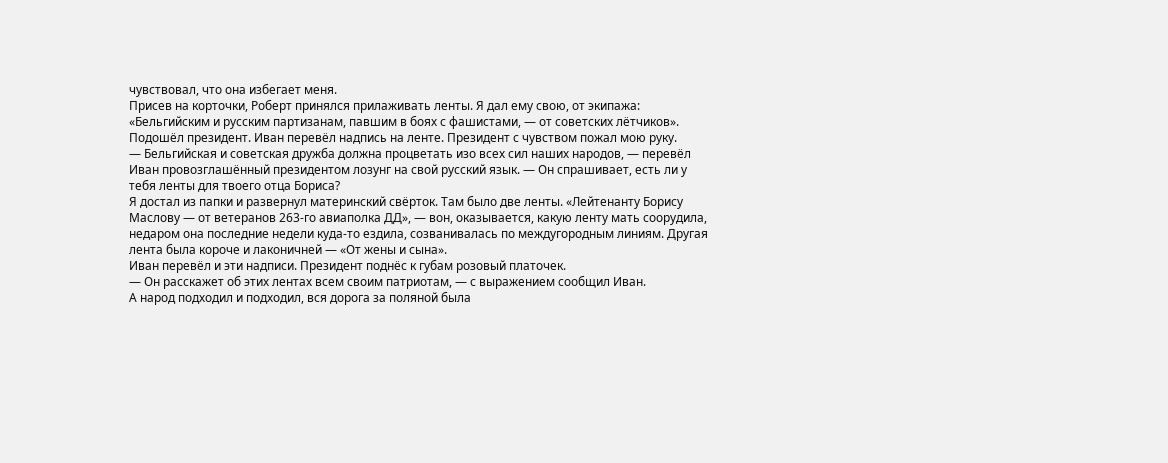чувствовал, что она избегает меня.
Присев на корточки, Роберт принялся прилаживать ленты. Я дал ему свою, от экипажа: «Бельгийским и русским партизанам, павшим в боях с фашистами, — от советских лётчиков».
Подошёл президент. Иван перевёл надпись на ленте. Президент с чувством пожал мою руку.
— Бельгийская и советская дружба должна процветать изо всех сил наших народов, — перевёл Иван провозглашённый президентом лозунг на свой русский язык. — Он спрашивает, есть ли у тебя ленты для твоего отца Бориса?
Я достал из папки и развернул материнский свёрток. Там было две ленты. «Лейтенанту Борису Маслову — от ветеранов 263-го авиаполка ДД», — вон, оказывается, какую ленту мать соорудила, недаром она последние недели куда-то ездила, созванивалась по междугородным линиям. Другая лента была короче и лаконичней — «От жены и сына».
Иван перевёл и эти надписи. Президент поднёс к губам розовый платочек.
— Он расскажет об этих лентах всем своим патриотам, — с выражением сообщил Иван.
А народ подходил и подходил, вся дорога за поляной была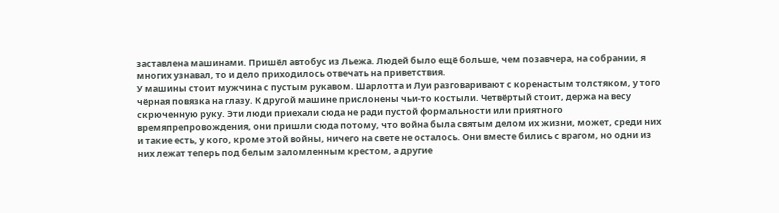заставлена машинами. Пришёл автобус из Льежа. Людей было ещё больше, чем позавчера, на собрании, я многих узнавал, то и дело приходилось отвечать на приветствия.
У машины стоит мужчина с пустым рукавом. Шарлотта и Луи разговаривают с коренастым толстяком, у того чёрная повязка на глазу. К другой машине прислонены чьи-то костыли. Четвёртый стоит, держа на весу скрюченную руку. Эти люди приехали сюда не ради пустой формальности или приятного времяпрепровождения, они пришли сюда потому, что война была святым делом их жизни, может, среди них и такие есть, у кого, кроме этой войны, ничего на свете не осталось. Они вместе бились с врагом, но одни из них лежат теперь под белым заломленным крестом, а другие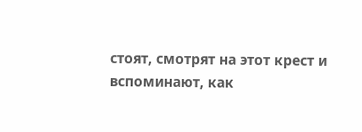стоят, смотрят на этот крест и вспоминают, как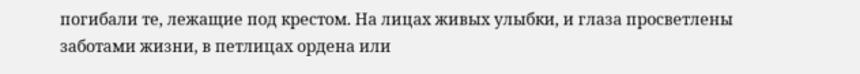погибали те, лежащие под крестом. На лицах живых улыбки, и глаза просветлены заботами жизни, в петлицах ордена или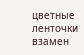цветные ленточки взамен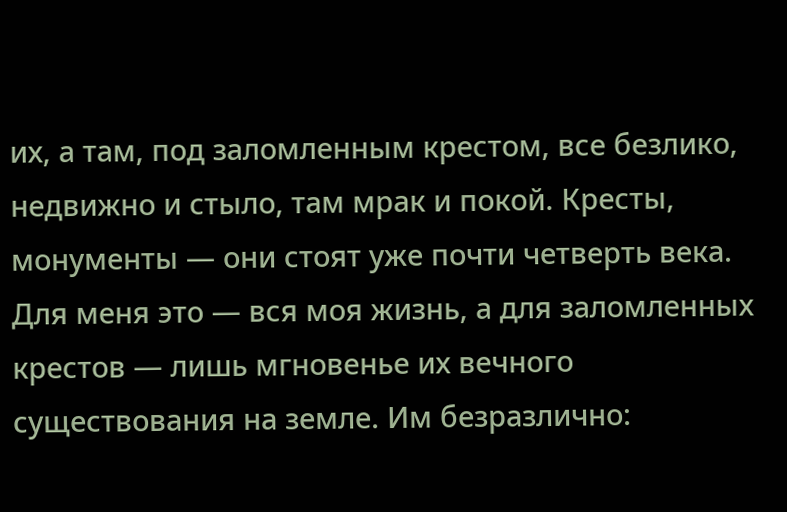их, а там, под заломленным крестом, все безлико, недвижно и стыло, там мрак и покой. Кресты, монументы — они стоят уже почти четверть века. Для меня это — вся моя жизнь, а для заломленных крестов — лишь мгновенье их вечного существования на земле. Им безразлично: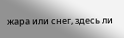жара или снег, здесь ли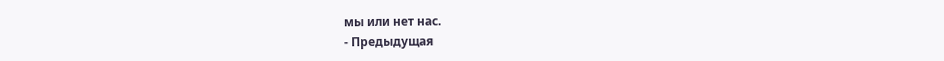мы или нет нас.
- Предыдущая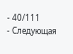- 40/111
- Следующая